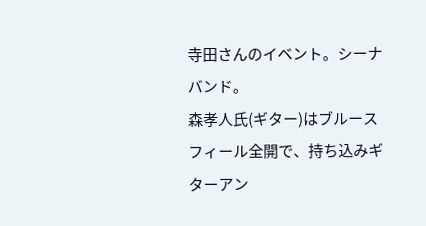寺田さんのイベント。シーナバンド。
森孝人氏(ギター)はブルースフィール全開で、持ち込みギターアン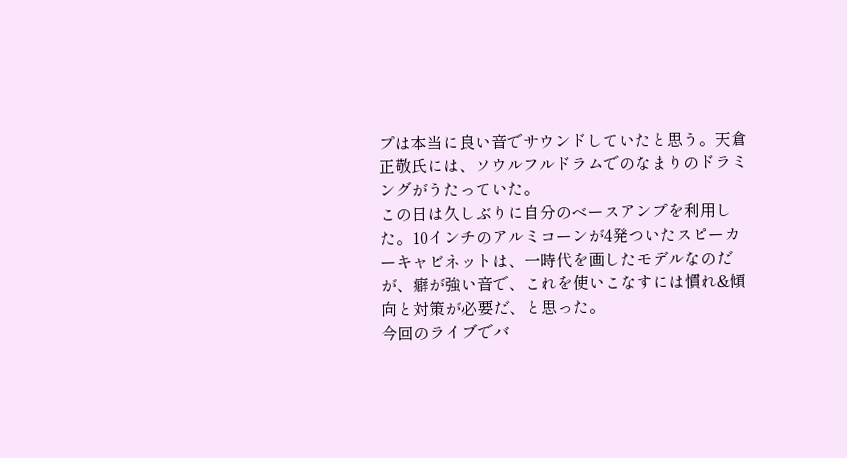プは本当に良い音でサウンドしていたと思う。天倉正敬氏には、ソウルフルドラムでのなまりのドラミングがうたっていた。
この日は久しぶりに自分のベースアンプを利用した。10インチのアルミコーンが4発ついたスピーカーキャビネットは、一時代を画したモデルなのだが、癖が強い音で、これを使いこなすには慣れ&傾向と対策が必要だ、と思った。
今回のライブでバ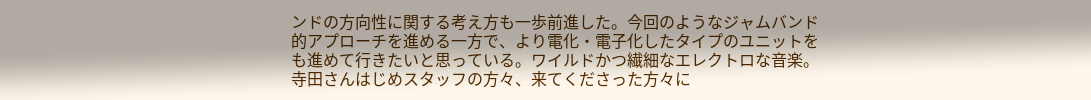ンドの方向性に関する考え方も一歩前進した。今回のようなジャムバンド的アプローチを進める一方で、より電化・電子化したタイプのユニットをも進めて行きたいと思っている。ワイルドかつ繊細なエレクトロな音楽。
寺田さんはじめスタッフの方々、来てくださった方々に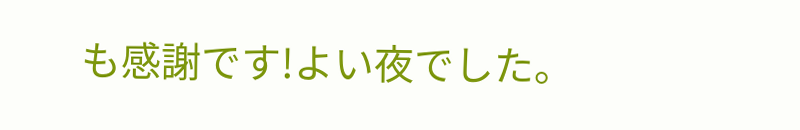も感謝です!よい夜でした。